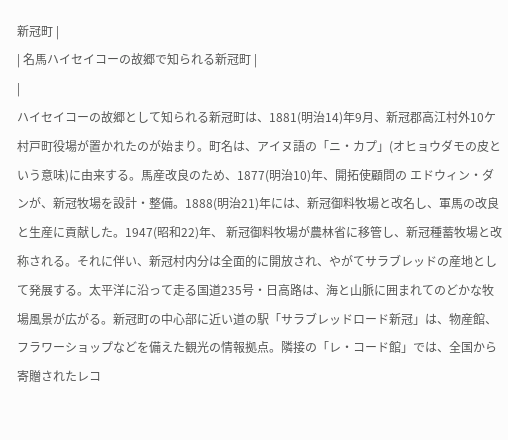新冠町 |
| 名馬ハイセイコーの故郷で知られる新冠町 |
|
ハイセイコーの故郷として知られる新冠町は、1881(明治14)年9月、新冠郡高江村外10ケ村戸町役場が置かれたのが始まり。町名は、アイヌ語の「ニ・カプ」(オヒョウダモの皮という意味)に由来する。馬産改良のため、1877(明治10)年、開拓使顧問の エドウィン・ダンが、新冠牧場を設計・整備。1888(明治21)年には、新冠御料牧場と改名し、軍馬の改良と生産に貢献した。1947(昭和22)年、 新冠御料牧場が農林省に移管し、新冠種蓄牧場と改称される。それに伴い、新冠村内分は全面的に開放され、やがてサラブレッドの産地として発展する。太平洋に沿って走る国道235号・日高路は、海と山脈に囲まれてのどかな牧場風景が広がる。新冠町の中心部に近い道の駅「サラブレッドロード新冠」は、物産館、フラワーショップなどを備えた観光の情報拠点。隣接の「レ・コード館」では、全国から寄贈されたレコ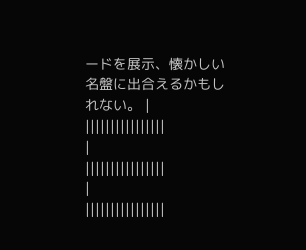ードを展示、懐かしい名盤に出合えるかもしれない。 |
||||||||||||||||
|
||||||||||||||||
|
||||||||||||||||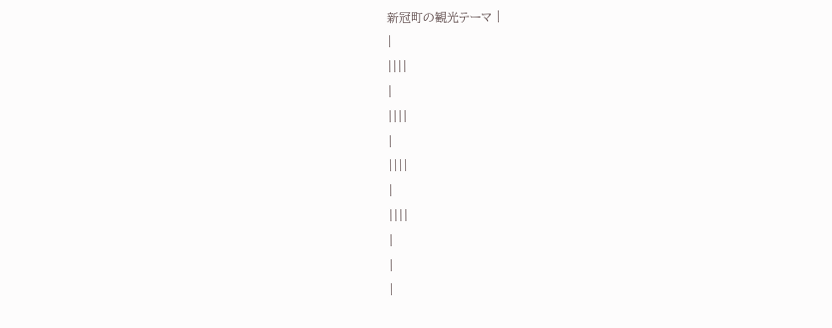新冠町の観光テーマ |
|
||||
|
||||
|
||||
|
||||
|
|
|